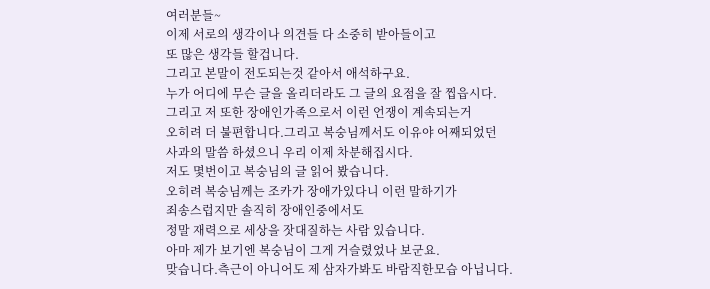여러분들~
이제 서로의 생각이나 의견들 다 소중히 받아들이고
또 많은 생각들 할겁니다.
그리고 본말이 전도되는것 같아서 애석하구요.
누가 어디에 무슨 글을 올리더라도 그 글의 요점을 잘 찝읍시다.
그리고 저 또한 장애인가족으로서 이런 언쟁이 계속되는거
오히려 더 불편합니다.그리고 복숭님께서도 이유야 어째되었던
사과의 말씀 하셨으니 우리 이제 차분해집시다.
저도 몇번이고 복숭님의 글 읽어 봤습니다.
오히려 복숭님께는 조카가 장애가있다니 이런 말하기가
죄송스럽지만 솔직히 장애인중에서도
정말 재력으로 세상을 잣대질하는 사람 있습니다.
아마 제가 보기엔 복숭님이 그게 거슬렸었나 보군요.
맞습니다.측근이 아니어도 제 삼자가봐도 바람직한모습 아닙니다.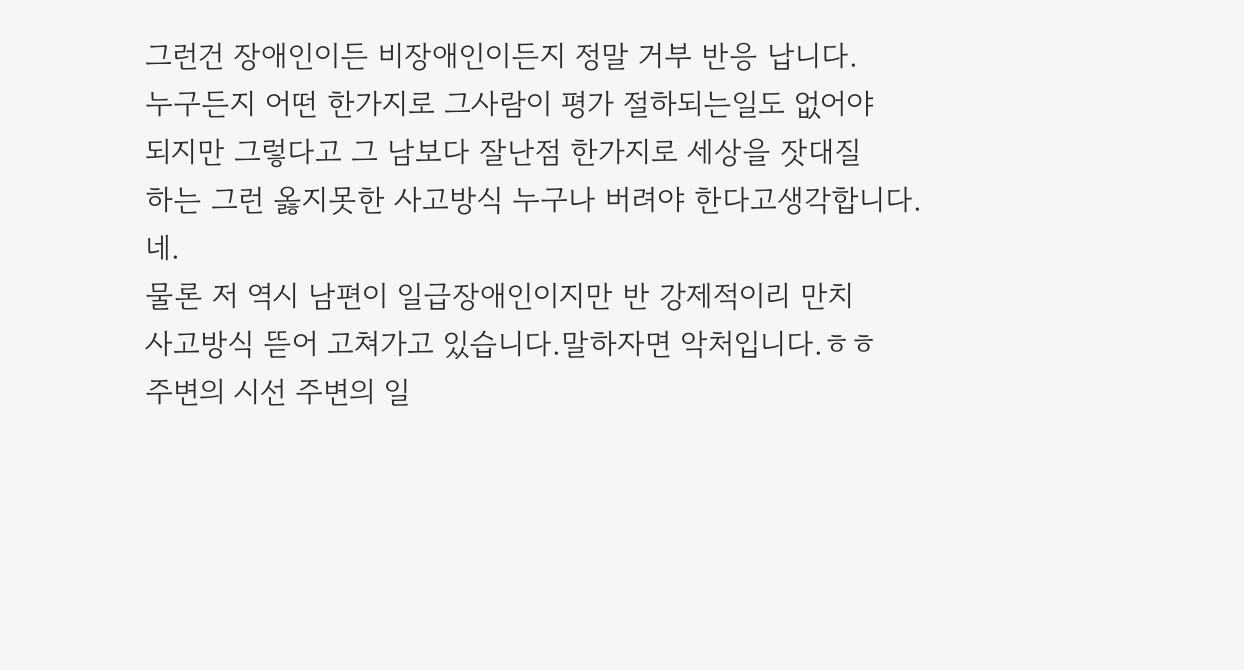그런건 장애인이든 비장애인이든지 정말 거부 반응 납니다.
누구든지 어떤 한가지로 그사람이 평가 절하되는일도 없어야
되지만 그렇다고 그 남보다 잘난점 한가지로 세상을 잣대질
하는 그런 옳지못한 사고방식 누구나 버려야 한다고생각합니다.
네.
물론 저 역시 남편이 일급장애인이지만 반 강제적이리 만치
사고방식 뜯어 고쳐가고 있습니다.말하자면 악처입니다.ㅎㅎ
주변의 시선 주변의 일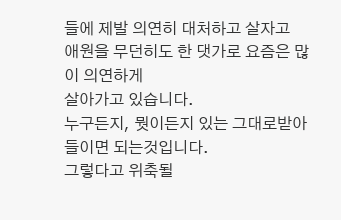들에 제발 의연히 대처하고 살자고
애원을 무던히도 한 댓가로 요즘은 많이 의연하게
살아가고 있습니다.
누구든지, 뭣이든지 있는 그대로받아 들이면 되는것입니다.
그렇다고 위축될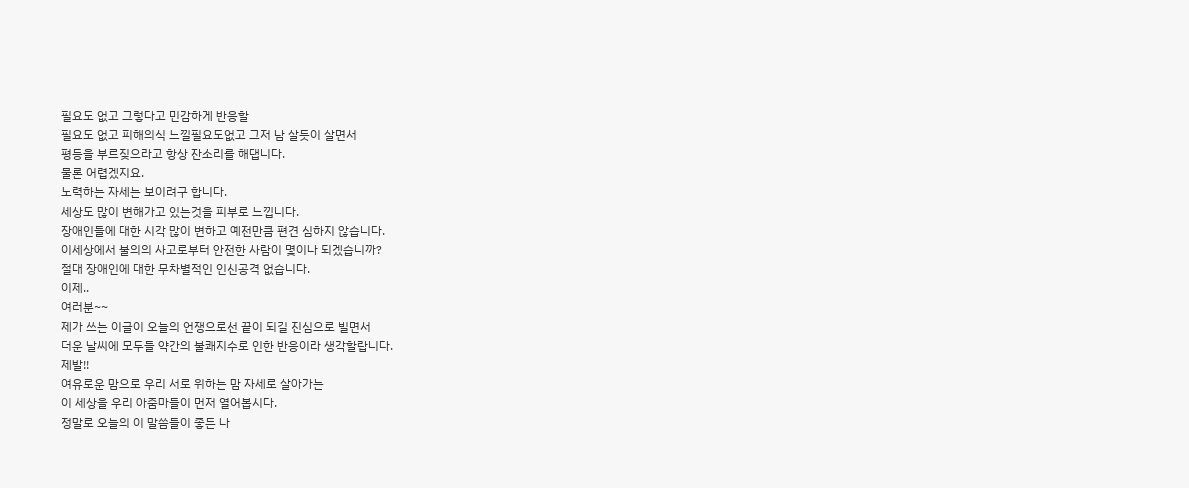필요도 없고 그렇다고 민감하게 반응할
필요도 없고 피해의식 느낄필요도없고 그저 남 살듯이 살면서
평등을 부르짖으라고 항상 잔소리를 해댑니다.
물론 어렵겠지요.
노력하는 자세는 보이려구 합니다.
세상도 많이 변해가고 있는것을 피부로 느낍니다.
장애인들에 대한 시각 많이 변하고 예전만큼 편견 심하지 않습니다.
이세상에서 불의의 사고로부터 안전한 사람이 몇이나 되겠습니까?
절대 장애인에 대한 무차별적인 인신공격 없습니다.
이제..
여러분~~
제가 쓰는 이글이 오늘의 언쟁으로선 끝이 되길 진심으로 빌면서
더운 날씨에 모두들 약간의 불쾌지수로 인한 반응이라 생각할랍니다.
제발!!
여유로운 맘으로 우리 서로 위하는 맘 자세로 살아가는
이 세상을 우리 아줌마들이 먼저 열어봅시다.
정말로 오늘의 이 말씀들이 좋든 나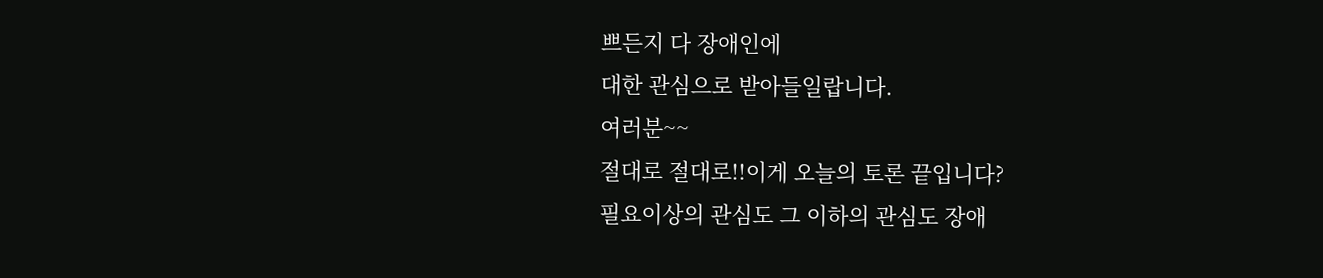쁘든지 다 장애인에
대한 관심으로 받아들일랍니다.
여러분~~
절대로 절대로!!이게 오늘의 토론 끝입니다?
필요이상의 관심도 그 이하의 관심도 장애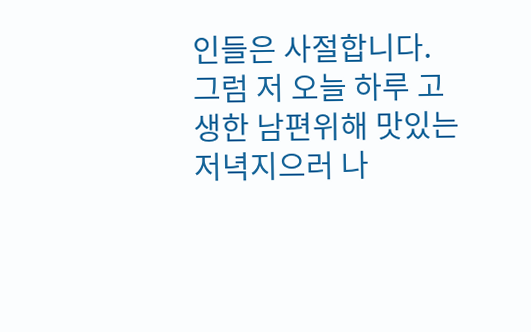인들은 사절합니다.
그럼 저 오늘 하루 고생한 남편위해 맛있는 저녁지으러 나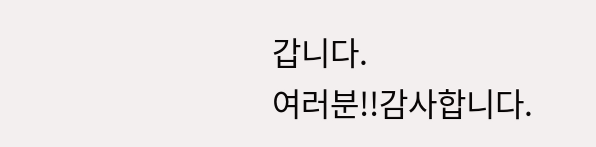갑니다.
여러분!!감사합니다.